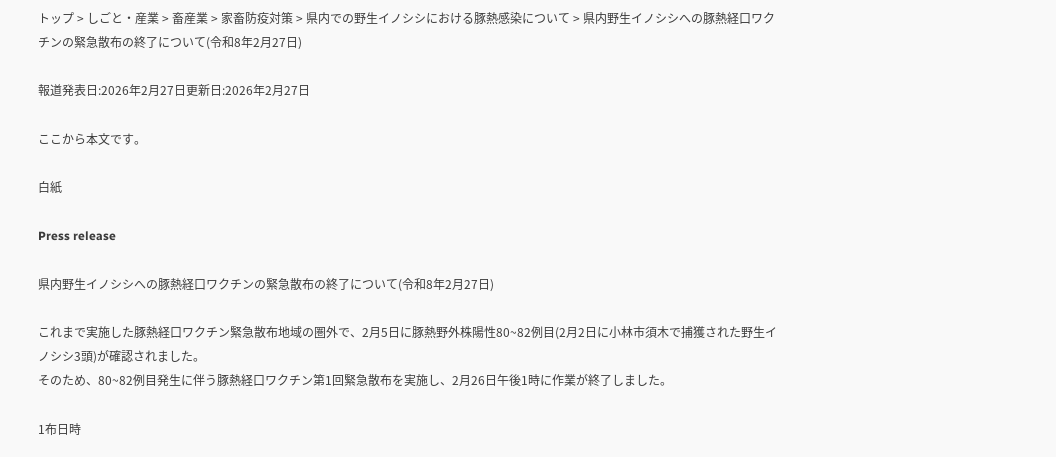トップ > しごと・産業 > 畜産業 > 家畜防疫対策 > 県内での野生イノシシにおける豚熱感染について > 県内野生イノシシへの豚熱経口ワクチンの緊急散布の終了について(令和8年2月27日)

報道発表日:2026年2月27日更新日:2026年2月27日

ここから本文です。

白紙

Press release

県内野生イノシシへの豚熱経口ワクチンの緊急散布の終了について(令和8年2月27日)

これまで実施した豚熱経口ワクチン緊急散布地域の圏外で、2月5日に豚熱野外株陽性80~82例目(2月2日に小林市須木で捕獲された野生イノシシ3頭)が確認されました。
そのため、80~82例目発生に伴う豚熱経口ワクチン第1回緊急散布を実施し、2月26日午後1時に作業が終了しました。

1布日時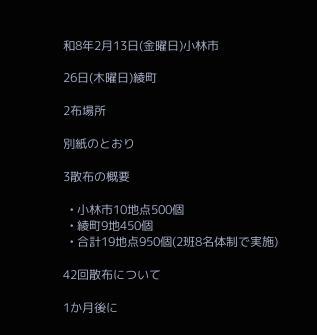和8年2月13日(金曜日)小林市

26日(木曜日)綾町

2布場所

別紙のとおり

3散布の概要

  • 小林市10地点500個
  • 綾町9地450個
  • 合計19地点950個(2班8名体制で実施)

42回散布について

1か月後に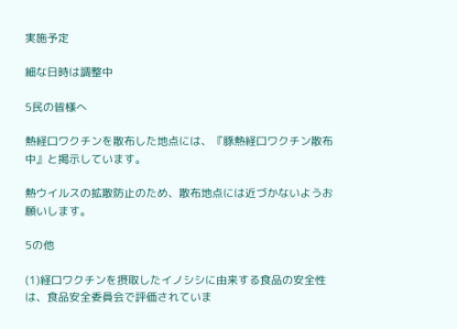実施予定

細な日時は調整中

5民の皆様へ

熱経口ワクチンを散布した地点には、『豚熱経口ワクチン散布中』と掲示しています。

熱ウイルスの拡散防止のため、散布地点には近づかないようお願いします。

5の他

(1)経口ワクチンを摂取したイノシシに由来する食品の安全性は、食品安全委員会で評価されていま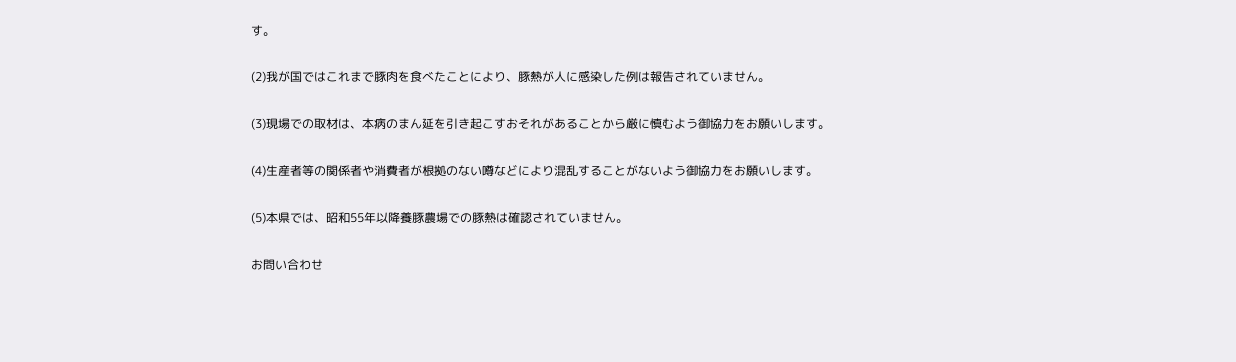す。

(2)我が国ではこれまで豚肉を食べたことにより、豚熱が人に感染した例は報告されていません。

(3)現場での取材は、本病のまん延を引き起こすおそれがあることから厳に慎むよう御協力をお願いします。

(4)生産者等の関係者や消費者が根拠のない噂などにより混乱することがないよう御協力をお願いします。

(5)本県では、昭和55年以降養豚農場での豚熱は確認されていません。

お問い合わせ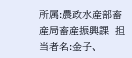所属:農政水産部畜産局畜産振興課  担当者名:金子、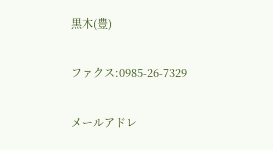黒木(豊)

ファクス:0985-26-7329

メールアドレ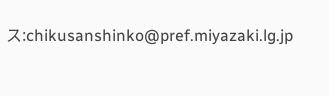ス:chikusanshinko@pref.miyazaki.lg.jp